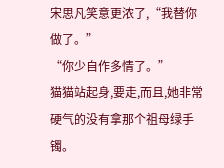宋思凡笑意更浓了,“我替你做了。”
“你少自作多情了。”
猫猫站起身,要走,而且,她非常硬气的没有拿那个祖母绿手镯。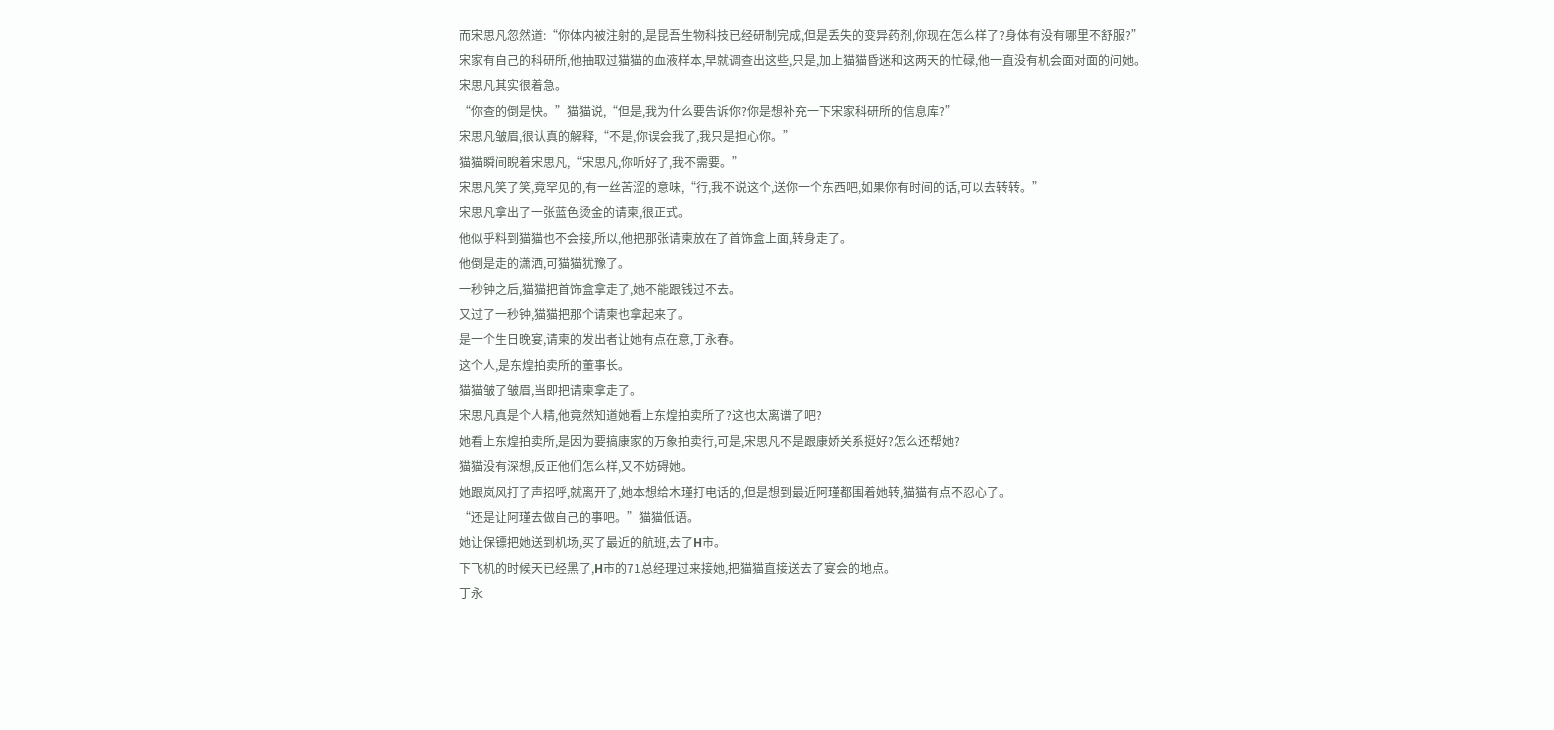而宋思凡忽然道:“你体内被注射的,是昆吾生物科技已经研制完成,但是丢失的变异药剂,你现在怎么样了?身体有没有哪里不舒服?”
宋家有自己的科研所,他抽取过猫猫的血液样本,早就调查出这些,只是,加上猫猫昏迷和这两天的忙碌,他一直没有机会面对面的问她。
宋思凡其实很着急。
“你查的倒是快。”猫猫说,“但是,我为什么要告诉你?你是想补充一下宋家科研所的信息库?”
宋思凡皱眉,很认真的解释,“不是,你误会我了,我只是担心你。”
猫猫瞬间睨着宋思凡,“宋思凡,你听好了,我不需要。”
宋思凡笑了笑,竟罕见的,有一丝苦涩的意味,“行,我不说这个,送你一个东西吧,如果你有时间的话,可以去转转。”
宋思凡拿出了一张蓝色烫金的请柬,很正式。
他似乎料到猫猫也不会接,所以,他把那张请柬放在了首饰盒上面,转身走了。
他倒是走的潇洒,可猫猫犹豫了。
一秒钟之后,猫猫把首饰盒拿走了,她不能跟钱过不去。
又过了一秒钟,猫猫把那个请柬也拿起来了。
是一个生日晚宴,请柬的发出者让她有点在意,丁永春。
这个人,是东煌拍卖所的董事长。
猫猫皱了皱眉,当即把请柬拿走了。
宋思凡真是个人精,他竟然知道她看上东煌拍卖所了?这也太离谱了吧?
她看上东煌拍卖所,是因为要搞康家的万象拍卖行,可是,宋思凡不是跟康娇关系挺好?怎么还帮她?
猫猫没有深想,反正他们怎么样,又不妨碍她。
她跟岚风打了声招呼,就离开了,她本想给木瑾打电话的,但是想到最近阿瑾都围着她转,猫猫有点不忍心了。
“还是让阿瑾去做自己的事吧。”猫猫低语。
她让保镖把她送到机场,买了最近的航班,去了H市。
下飞机的时候天已经黑了,H市的71总经理过来接她,把猫猫直接送去了宴会的地点。
丁永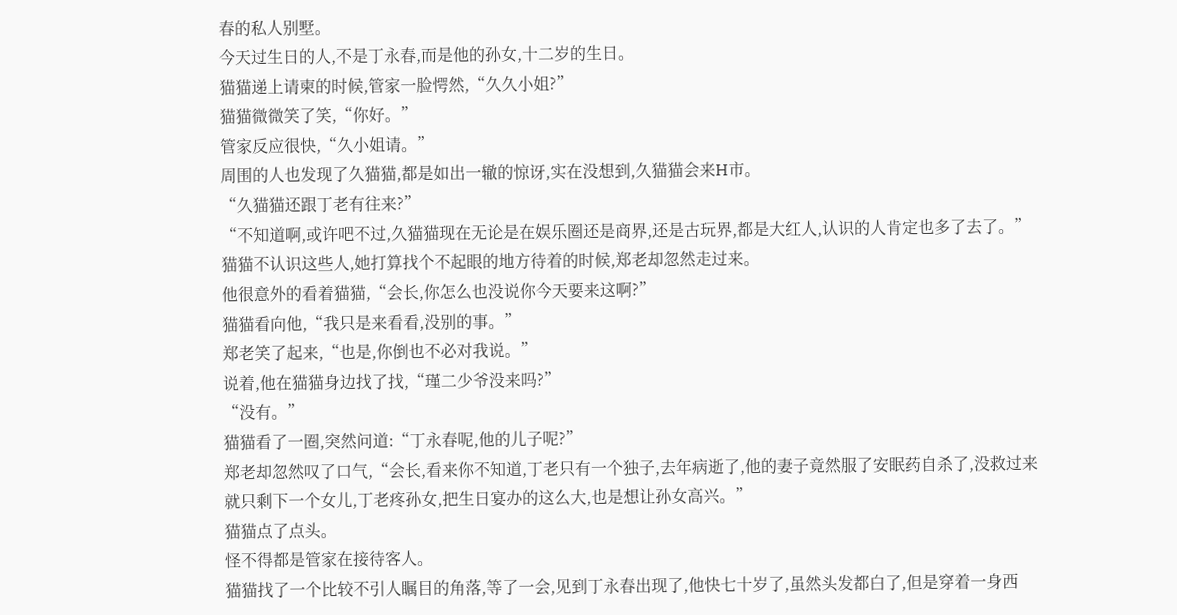春的私人别墅。
今天过生日的人,不是丁永春,而是他的孙女,十二岁的生日。
猫猫递上请柬的时候,管家一脸愕然,“久久小姐?”
猫猫微微笑了笑,“你好。”
管家反应很快,“久小姐请。”
周围的人也发现了久猫猫,都是如出一辙的惊讶,实在没想到,久猫猫会来H市。
“久猫猫还跟丁老有往来?”
“不知道啊,或许吧不过,久猫猫现在无论是在娱乐圈还是商界,还是古玩界,都是大红人,认识的人肯定也多了去了。”
猫猫不认识这些人,她打算找个不起眼的地方待着的时候,郑老却忽然走过来。
他很意外的看着猫猫,“会长,你怎么也没说你今天要来这啊?”
猫猫看向他,“我只是来看看,没别的事。”
郑老笑了起来,“也是,你倒也不必对我说。”
说着,他在猫猫身边找了找,“瑾二少爷没来吗?”
“没有。”
猫猫看了一圈,突然问道:“丁永春呢,他的儿子呢?”
郑老却忽然叹了口气,“会长,看来你不知道,丁老只有一个独子,去年病逝了,他的妻子竟然服了安眠药自杀了,没救过来
就只剩下一个女儿,丁老疼孙女,把生日宴办的这么大,也是想让孙女高兴。”
猫猫点了点头。
怪不得都是管家在接待客人。
猫猫找了一个比较不引人瞩目的角落,等了一会,见到丁永春出现了,他快七十岁了,虽然头发都白了,但是穿着一身西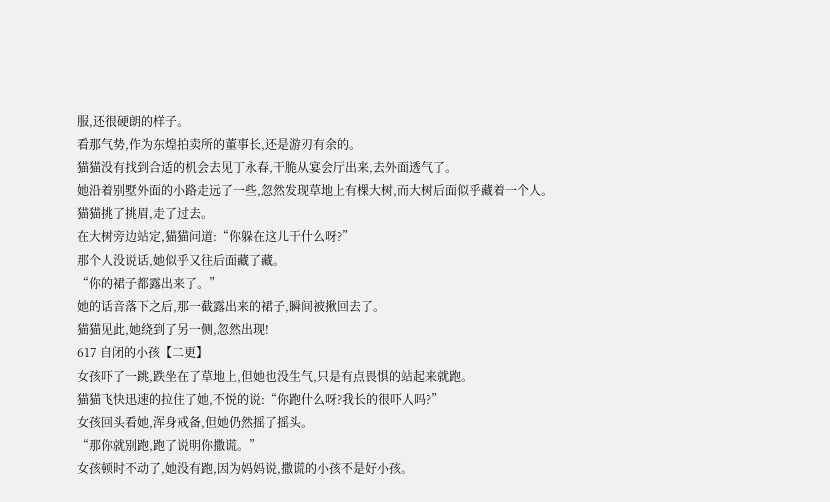服,还很硬朗的样子。
看那气势,作为东煌拍卖所的董事长,还是游刃有余的。
猫猫没有找到合适的机会去见丁永春,干脆从宴会厅出来,去外面透气了。
她沿着别墅外面的小路走远了一些,忽然发现草地上有棵大树,而大树后面似乎藏着一个人。
猫猫挑了挑眉,走了过去。
在大树旁边站定,猫猫问道:“你躲在这儿干什么呀?”
那个人没说话,她似乎又往后面藏了藏。
“你的裙子都露出来了。”
她的话音落下之后,那一截露出来的裙子,瞬间被揪回去了。
猫猫见此,她绕到了另一侧,忽然出现!
617 自闭的小孩【二更】
女孩吓了一跳,跌坐在了草地上,但她也没生气,只是有点畏惧的站起来就跑。
猫猫飞快迅速的拉住了她,不悦的说:“你跑什么呀?我长的很吓人吗?”
女孩回头看她,浑身戒备,但她仍然摇了摇头。
“那你就别跑,跑了说明你撒谎。”
女孩顿时不动了,她没有跑,因为妈妈说,撒谎的小孩不是好小孩。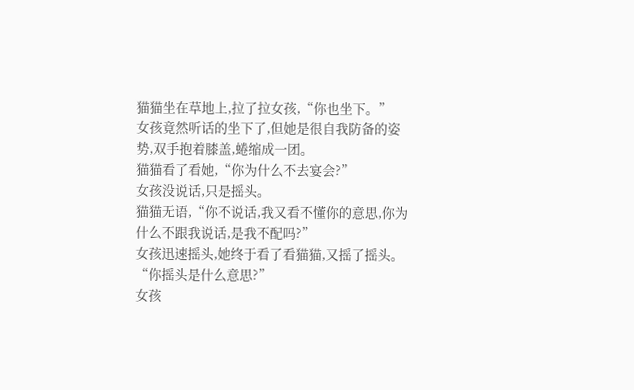猫猫坐在草地上,拉了拉女孩,“你也坐下。”
女孩竟然听话的坐下了,但她是很自我防备的姿势,双手抱着膝盖,蜷缩成一团。
猫猫看了看她,“你为什么不去宴会?”
女孩没说话,只是摇头。
猫猫无语,“你不说话,我又看不懂你的意思,你为什么不跟我说话,是我不配吗?”
女孩迅速摇头,她终于看了看猫猫,又摇了摇头。
“你摇头是什么意思?”
女孩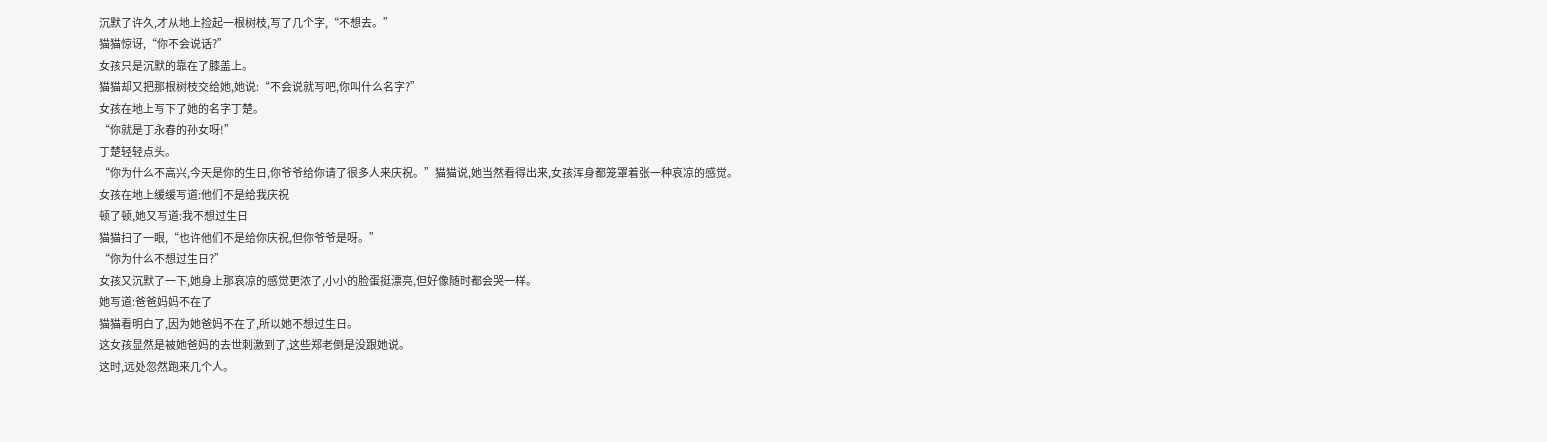沉默了许久,才从地上捡起一根树枝,写了几个字,“不想去。”
猫猫惊讶,“你不会说话?”
女孩只是沉默的靠在了膝盖上。
猫猫却又把那根树枝交给她,她说:“不会说就写吧,你叫什么名字?”
女孩在地上写下了她的名字丁楚。
“你就是丁永春的孙女呀!”
丁楚轻轻点头。
“你为什么不高兴,今天是你的生日,你爷爷给你请了很多人来庆祝。”猫猫说,她当然看得出来,女孩浑身都笼罩着张一种哀凉的感觉。
女孩在地上缓缓写道:他们不是给我庆祝
顿了顿,她又写道:我不想过生日
猫猫扫了一眼,“也许他们不是给你庆祝,但你爷爷是呀。”
“你为什么不想过生日?”
女孩又沉默了一下,她身上那哀凉的感觉更浓了,小小的脸蛋挺漂亮,但好像随时都会哭一样。
她写道:爸爸妈妈不在了
猫猫看明白了,因为她爸妈不在了,所以她不想过生日。
这女孩显然是被她爸妈的去世刺激到了,这些郑老倒是没跟她说。
这时,远处忽然跑来几个人。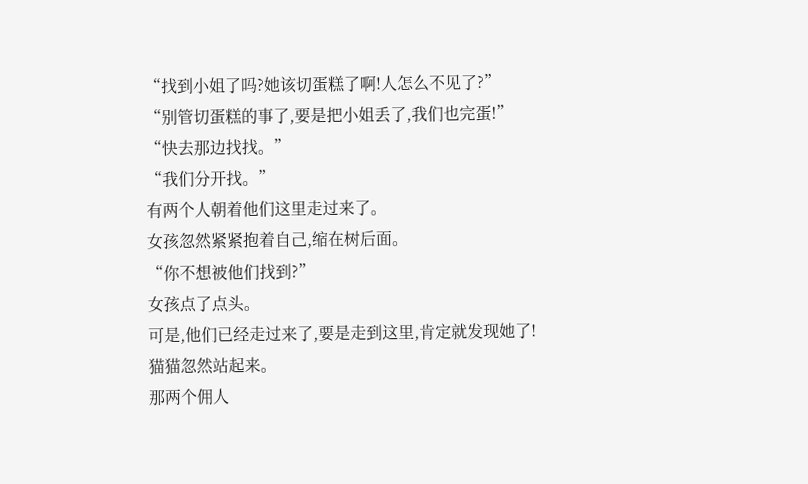“找到小姐了吗?她该切蛋糕了啊!人怎么不见了?”
“别管切蛋糕的事了,要是把小姐丢了,我们也完蛋!”
“快去那边找找。”
“我们分开找。”
有两个人朝着他们这里走过来了。
女孩忽然紧紧抱着自己,缩在树后面。
“你不想被他们找到?”
女孩点了点头。
可是,他们已经走过来了,要是走到这里,肯定就发现她了!
猫猫忽然站起来。
那两个佣人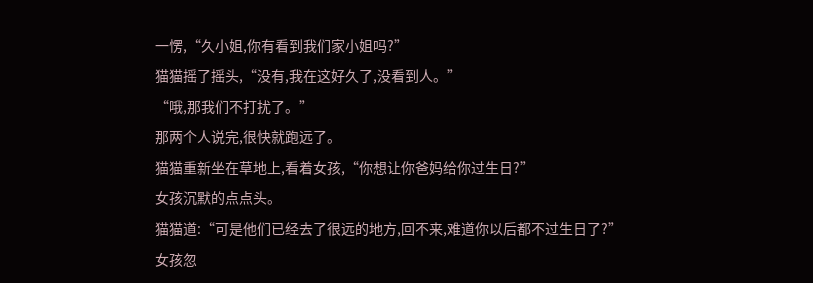一愣,“久小姐,你有看到我们家小姐吗?”
猫猫摇了摇头,“没有,我在这好久了,没看到人。”
“哦,那我们不打扰了。”
那两个人说完,很快就跑远了。
猫猫重新坐在草地上,看着女孩,“你想让你爸妈给你过生日?”
女孩沉默的点点头。
猫猫道:“可是他们已经去了很远的地方,回不来,难道你以后都不过生日了?”
女孩忽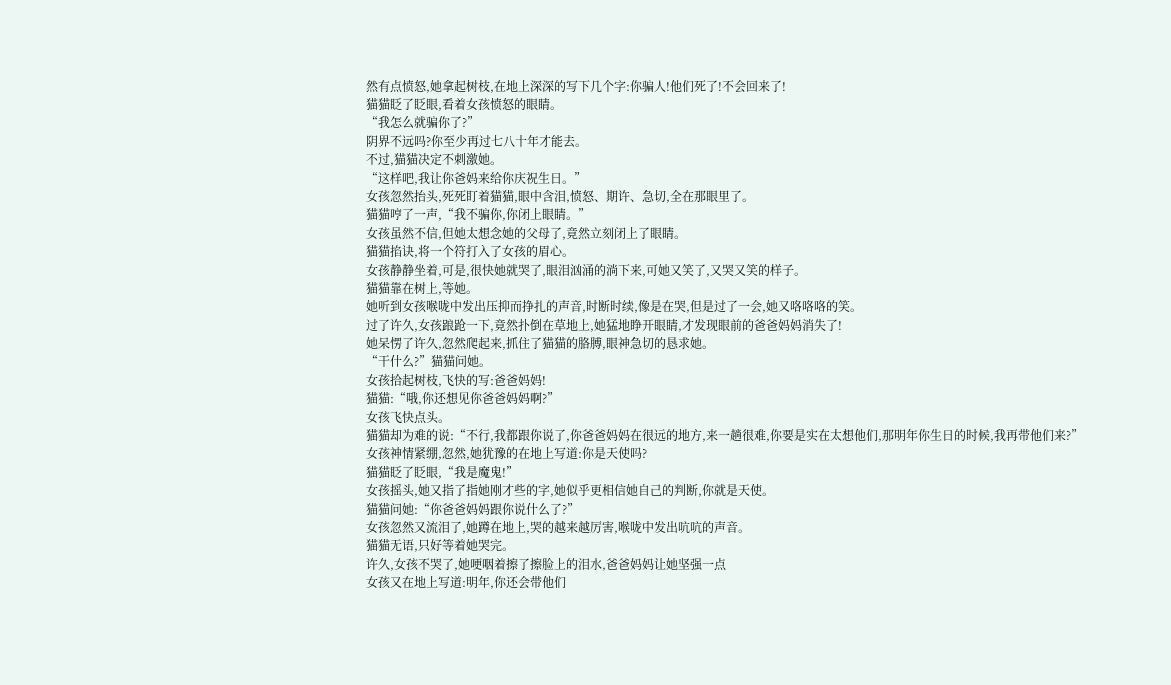然有点愤怒,她拿起树枝,在地上深深的写下几个字:你骗人!他们死了!不会回来了!
猫猫眨了眨眼,看着女孩愤怒的眼睛。
“我怎么就骗你了?”
阴界不远吗?你至少再过七八十年才能去。
不过,猫猫决定不刺激她。
“这样吧,我让你爸妈来给你庆祝生日。”
女孩忽然抬头,死死盯着猫猫,眼中含泪,愤怒、期许、急切,全在那眼里了。
猫猫哼了一声,“我不骗你,你闭上眼睛。”
女孩虽然不信,但她太想念她的父母了,竟然立刻闭上了眼睛。
猫猫掐诀,将一个符打入了女孩的眉心。
女孩静静坐着,可是,很快她就哭了,眼泪汹涌的淌下来,可她又笑了,又哭又笑的样子。
猫猫靠在树上,等她。
她听到女孩喉咙中发出压抑而挣扎的声音,时断时续,像是在哭,但是过了一会,她又咯咯咯的笑。
过了许久,女孩踉跄一下,竟然扑倒在草地上,她猛地睁开眼睛,才发现眼前的爸爸妈妈消失了!
她呆愣了许久,忽然爬起来,抓住了猫猫的胳膊,眼神急切的恳求她。
“干什么?”猫猫问她。
女孩拾起树枝,飞快的写:爸爸妈妈!
猫猫:“哦,你还想见你爸爸妈妈啊?”
女孩飞快点头。
猫猫却为难的说:“不行,我都跟你说了,你爸爸妈妈在很远的地方,来一趟很难,你要是实在太想他们,那明年你生日的时候,我再带他们来?”
女孩神情紧绷,忽然,她犹豫的在地上写道:你是天使吗?
猫猫眨了眨眼,“我是魔鬼!”
女孩摇头,她又指了指她刚才些的字,她似乎更相信她自己的判断,你就是天使。
猫猫问她:“你爸爸妈妈跟你说什么了?”
女孩忽然又流泪了,她蹲在地上,哭的越来越厉害,喉咙中发出吭吭的声音。
猫猫无语,只好等着她哭完。
许久,女孩不哭了,她哽咽着擦了擦脸上的泪水,爸爸妈妈让她坚强一点
女孩又在地上写道:明年,你还会带他们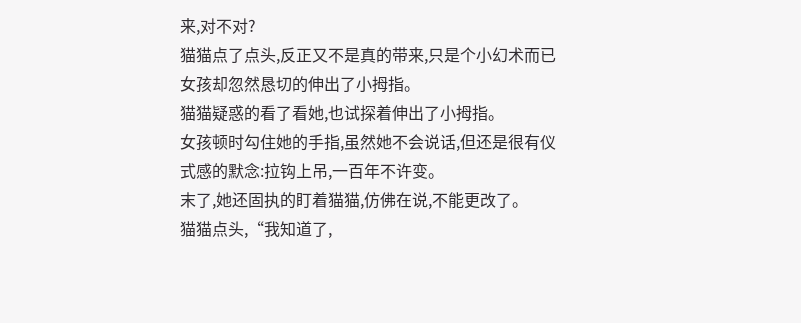来,对不对?
猫猫点了点头,反正又不是真的带来,只是个小幻术而已
女孩却忽然恳切的伸出了小拇指。
猫猫疑惑的看了看她,也试探着伸出了小拇指。
女孩顿时勾住她的手指,虽然她不会说话,但还是很有仪式感的默念:拉钩上吊,一百年不许变。
末了,她还固执的盯着猫猫,仿佛在说,不能更改了。
猫猫点头,“我知道了,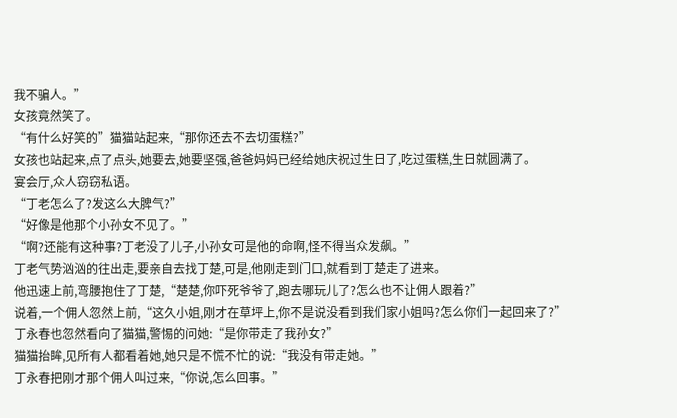我不骗人。”
女孩竟然笑了。
“有什么好笑的”猫猫站起来,“那你还去不去切蛋糕?”
女孩也站起来,点了点头,她要去,她要坚强,爸爸妈妈已经给她庆祝过生日了,吃过蛋糕,生日就圆满了。
宴会厅,众人窃窃私语。
“丁老怎么了?发这么大脾气?”
“好像是他那个小孙女不见了。”
“啊?还能有这种事?丁老没了儿子,小孙女可是他的命啊,怪不得当众发飙。”
丁老气势汹汹的往出走,要亲自去找丁楚,可是,他刚走到门口,就看到丁楚走了进来。
他迅速上前,弯腰抱住了丁楚,“楚楚,你吓死爷爷了,跑去哪玩儿了?怎么也不让佣人跟着?”
说着,一个佣人忽然上前,“这久小姐,刚才在草坪上,你不是说没看到我们家小姐吗?怎么你们一起回来了?”
丁永春也忽然看向了猫猫,警惕的问她:“是你带走了我孙女?”
猫猫抬眸,见所有人都看着她,她只是不慌不忙的说:“我没有带走她。”
丁永春把刚才那个佣人叫过来,“你说,怎么回事。”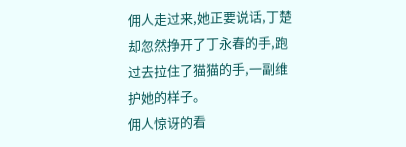佣人走过来,她正要说话,丁楚却忽然挣开了丁永春的手,跑过去拉住了猫猫的手,一副维护她的样子。
佣人惊讶的看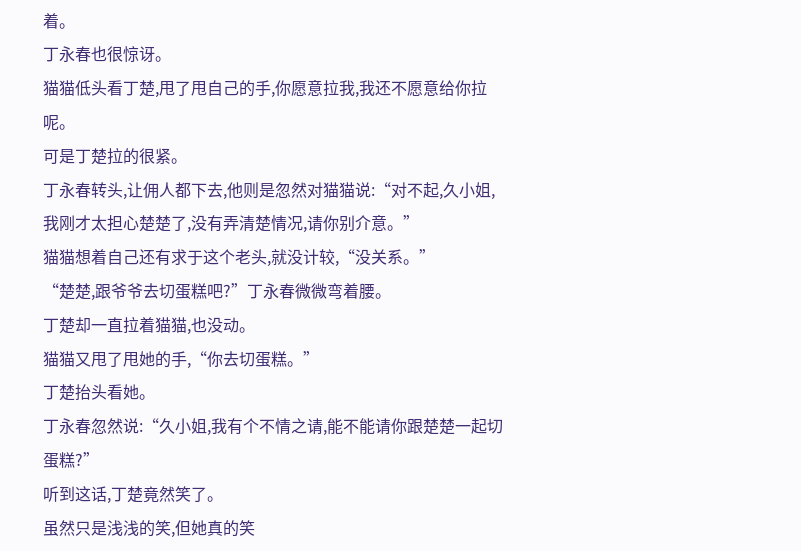着。
丁永春也很惊讶。
猫猫低头看丁楚,甩了甩自己的手,你愿意拉我,我还不愿意给你拉呢。
可是丁楚拉的很紧。
丁永春转头,让佣人都下去,他则是忽然对猫猫说:“对不起,久小姐,我刚才太担心楚楚了,没有弄清楚情况,请你别介意。”
猫猫想着自己还有求于这个老头,就没计较,“没关系。”
“楚楚,跟爷爷去切蛋糕吧?”丁永春微微弯着腰。
丁楚却一直拉着猫猫,也没动。
猫猫又甩了甩她的手,“你去切蛋糕。”
丁楚抬头看她。
丁永春忽然说:“久小姐,我有个不情之请,能不能请你跟楚楚一起切蛋糕?”
听到这话,丁楚竟然笑了。
虽然只是浅浅的笑,但她真的笑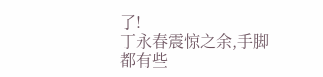了!
丁永春震惊之余,手脚都有些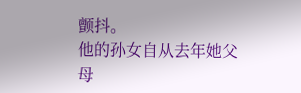颤抖。
他的孙女自从去年她父母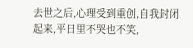去世之后,心理受到重创,自我封闭起来,平日里不哭也不笑,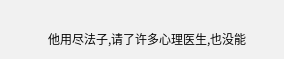他用尽法子,请了许多心理医生,也没能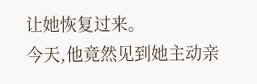让她恢复过来。
今天,他竟然见到她主动亲